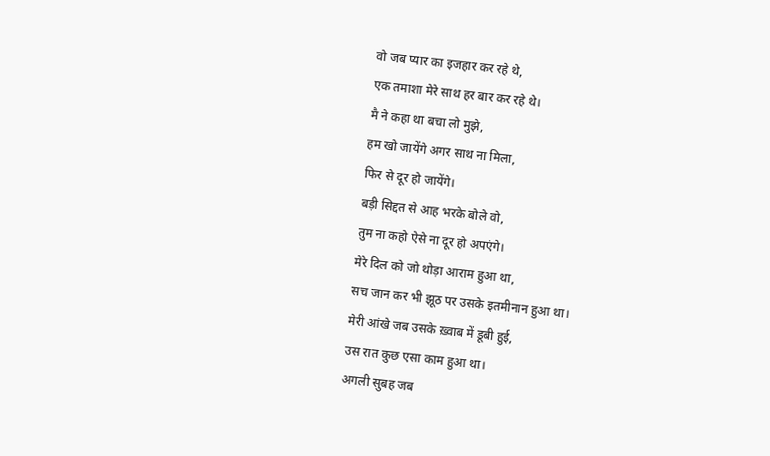वो जब प्यार का इजहार कर रहे थे,
एक तमाशा मेरे साथ हर बार कर रहे थे।
मै ने कहा था बचा लो मुझे,
हम खो जायेंगे अगर साथ ना मिला,
फिर से दूर हो जायेंगे।
बड़ी सिद्दत से आह भरके बोले वो,
तुम ना कहो ऐसे ना दूर हो अपएंगे।
मेरे दिल को जो थोड़ा आराम हुआ था,
सच जान कर भी झूठ पर उसके इतमीनान हुआ था।
मेरी आंखे जब उसके ख़्वाब में डूबी हुई,
उस रात कुछ एसा काम हुआ था।
अगली सुबह जब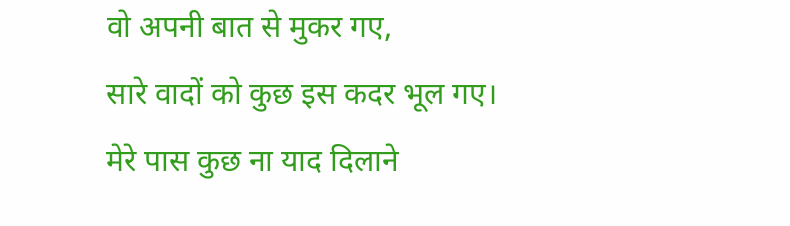वो अपनी बात से मुकर गए,
सारे वादों को कुछ इस कदर भूल गए।
मेरे पास कुछ ना याद दिलाने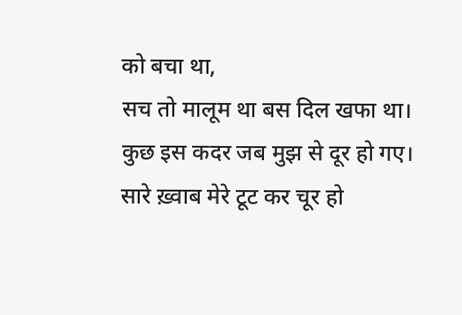को बचा था,
सच तो मालूम था बस दिल खफा था।
कुछ इस कदर जब मुझ से दूर हो गए।
सारे ख़्वाब मेरे टूट कर चूर हो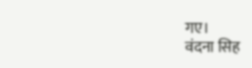गए।
वंदना सिह